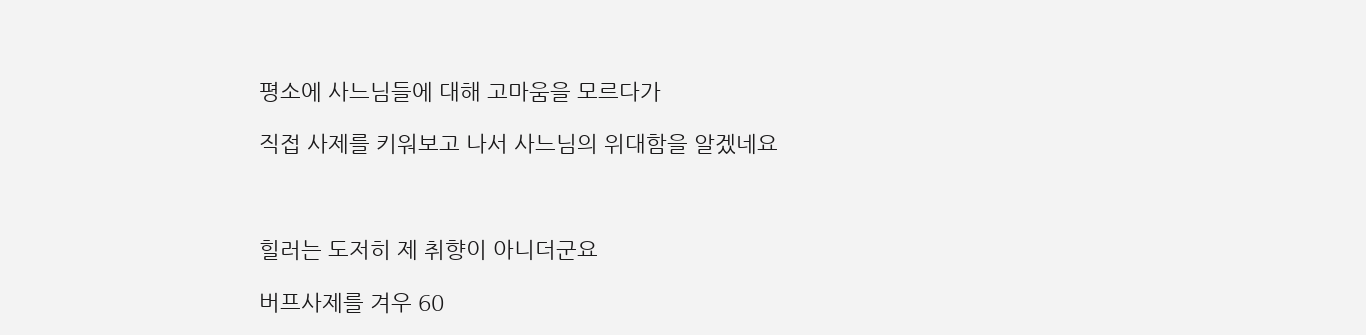평소에 사느님들에 대해 고마움을 모르다가

직접 사제를 키워보고 나서 사느님의 위대함을 알겠네요



힐러는 도저히 제 취향이 아니더군요

버프사제를 겨우 60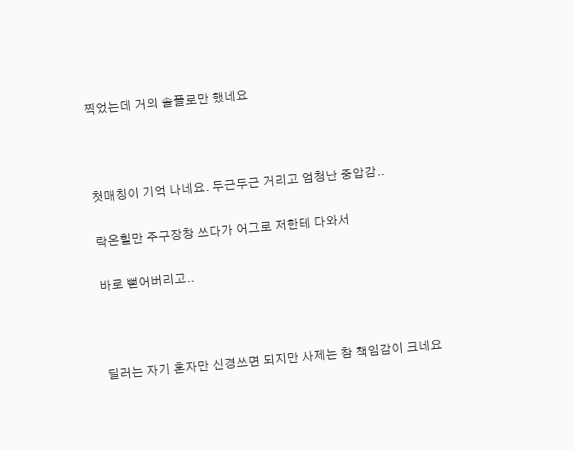찍었는데 거의 솔플로만 했네요



첫매칭이 기억 나네요. 두근두근 거리고 엄청난 중압감..

락온힐만 주구장창 쓰다가 어그로 저한테 다와서

바로 뻗어버리고..



딜러는 자기 혼자만 신경쓰면 되지만 사제는 참 책임감이 크네요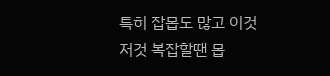특히 잡몹도 많고 이것저것 복잡할땐 몹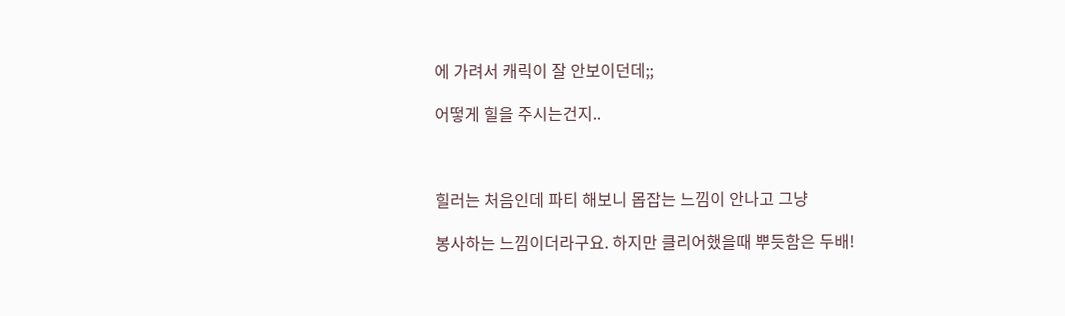에 가려서 캐릭이 잘 안보이던데;;

어떻게 힐을 주시는건지..



힐러는 처음인데 파티 해보니 몹잡는 느낌이 안나고 그냥

봉사하는 느낌이더라구요. 하지만 클리어했을때 뿌듯함은 두배!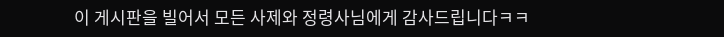이 게시판을 빌어서 모든 사제와 정령사님에게 감사드립니다ㅋㅋ